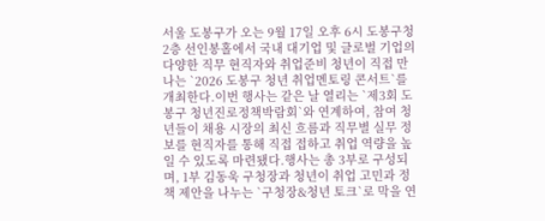서울 도봉구가 오는 9월 17일 오후 6시 도봉구청 2층 선인봉홀에서 국내 대기업 및 글로벌 기업의 다양한 직무 현직자와 취업준비 청년이 직접 만나는 `2026 도봉구 청년 취업멘토링 콘서트`를 개최한다.이번 행사는 같은 날 열리는 `제3회 도봉구 청년진로정책박람회`와 연계하여, 참여 청년들이 채용 시장의 최신 흐름과 직무별 실무 정보를 현직자를 통해 직접 접하고 취업 역량을 높일 수 있도록 마련됐다.행사는 총 3부로 구성되며, 1부 김동욱 구청장과 청년이 취업 고민과 정책 제안을 나누는 `구청장&청년 토크`로 막을 연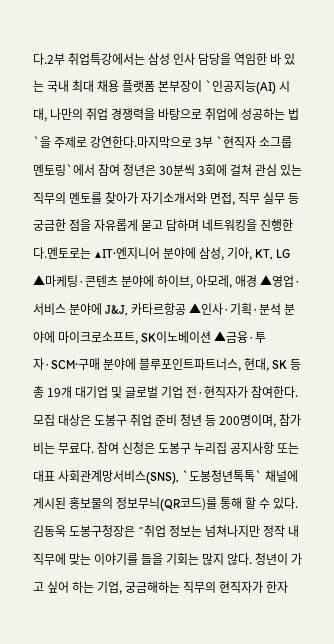다.2부 취업특강에서는 삼성 인사 담당을 역임한 바 있는 국내 최대 채용 플랫폼 본부장이 `인공지능(AI) 시대, 나만의 취업 경쟁력을 바탕으로 취업에 성공하는 법`을 주제로 강연한다.마지막으로 3부 `현직자 소그룹 멘토링`에서 참여 청년은 30분씩 3회에 걸쳐 관심 있는 직무의 멘토를 찾아가 자기소개서와 면접, 직무 실무 등 궁금한 점을 자유롭게 묻고 답하며 네트워킹을 진행한다.멘토로는 ▲IT·엔지니어 분야에 삼성, 기아, KT, LG ▲마케팅·콘텐츠 분야에 하이브, 아모레, 애경 ▲영업·서비스 분야에 J&J, 카타르항공 ▲인사·기획·분석 분야에 마이크로소프트, SK이노베이션 ▲금융·투자·SCM·구매 분야에 블루포인트파트너스, 현대, SK 등 총 19개 대기업 및 글로벌 기업 전·현직자가 참여한다.모집 대상은 도봉구 취업 준비 청년 등 200명이며, 참가비는 무료다. 참여 신청은 도봉구 누리집 공지사항 또는 대표 사회관계망서비스(SNS), `도봉청년톡톡` 채널에 게시된 홍보물의 정보무늬(QR코드)를 통해 할 수 있다.김동욱 도봉구청장은 ˝취업 정보는 넘쳐나지만 정작 내 직무에 맞는 이야기를 들을 기회는 많지 않다. 청년이 가고 싶어 하는 기업, 궁금해하는 직무의 현직자가 한자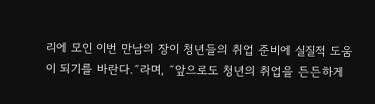리에 모인 이번 만남의 장이 청년들의 취업 준비에 실질적 도움이 되기를 바란다.˝라며, ˝앞으로도 청년의 취업을 든든하게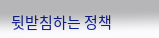뒷받침하는 정책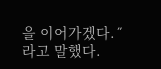을 이어가겠다.˝라고 말했다.